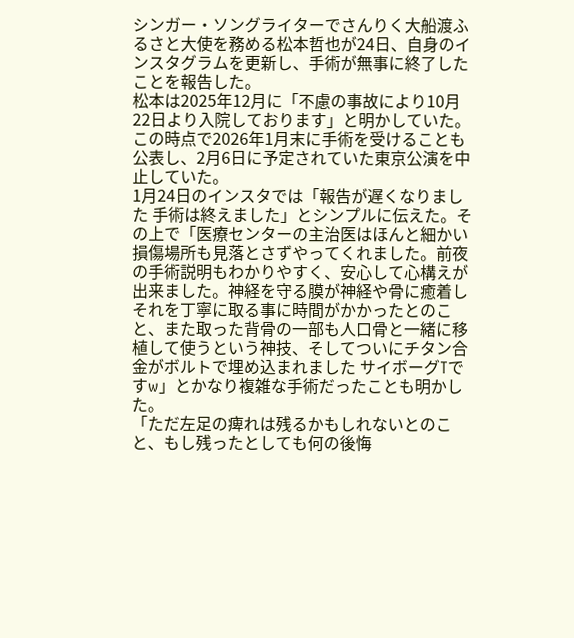シンガー・ソングライターでさんりく大船渡ふるさと大使を務める松本哲也が24日、自身のインスタグラムを更新し、手術が無事に終了したことを報告した。
松本は2025年12月に「不慮の事故により10月22日より入院しております」と明かしていた。この時点で2026年1月末に手術を受けることも公表し、2月6日に予定されていた東京公演を中止していた。
1月24日のインスタでは「報告が遅くなりました 手術は終えました」とシンプルに伝えた。その上で「医療センターの主治医はほんと細かい損傷場所も見落とさずやってくれました。前夜の手術説明もわかりやすく、安心して心構えが出来ました。神経を守る膜が神経や骨に癒着しそれを丁寧に取る事に時間がかかったとのこと、また取った背骨の一部も人口骨と一緒に移植して使うという神技、そしてついにチタン合金がボルトで埋め込まれました サイボーグTですw」とかなり複雑な手術だったことも明かした。
「ただ左足の痺れは残るかもしれないとのこと、もし残ったとしても何の後悔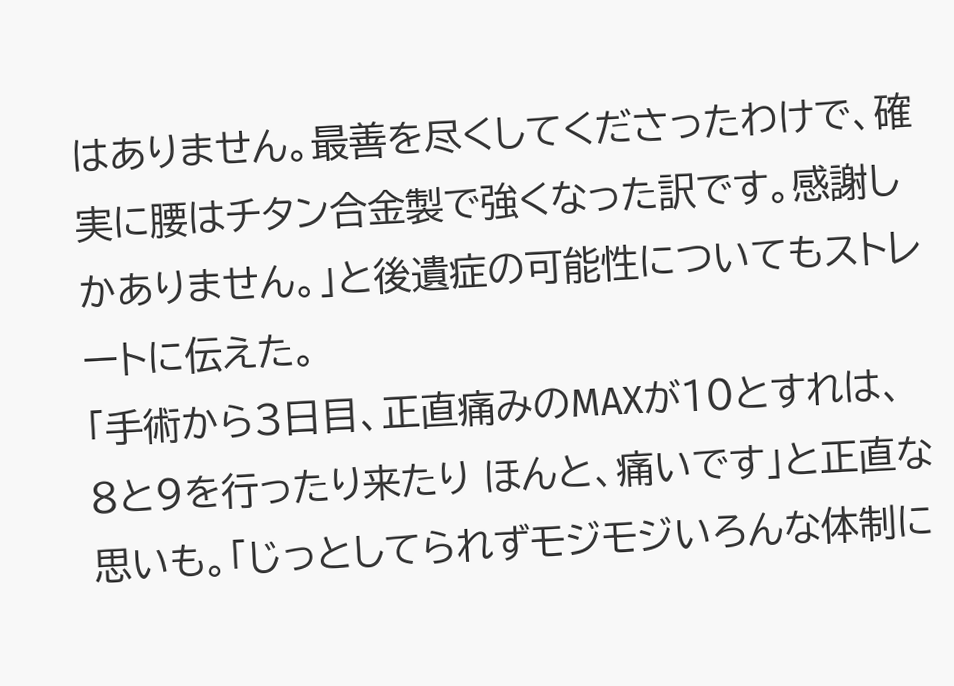はありません。最善を尽くしてくださったわけで、確実に腰はチタン合金製で強くなった訳です。感謝しかありません。」と後遺症の可能性についてもストレートに伝えた。
「手術から3日目、正直痛みのMAXが10とすれは、8と9を行ったり来たり ほんと、痛いです」と正直な思いも。「じっとしてられずモジモジいろんな体制に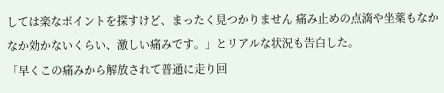しては楽なポイントを探すけど、まったく見つかりません 痛み止めの点滴や坐薬もなかなか効かないくらい、激しい痛みです。」とリアルな状況も告白した。
「早くこの痛みから解放されて普通に走り回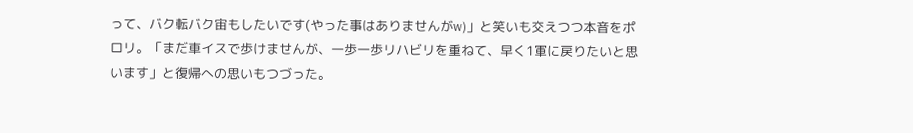って、バク転バク宙もしたいです(やった事はありませんがw)」と笑いも交えつつ本音をポロリ。「まだ車イスで歩けませんが、一歩一歩リハビリを重ねて、早く1軍に戻りたいと思います」と復帰への思いもつづった。